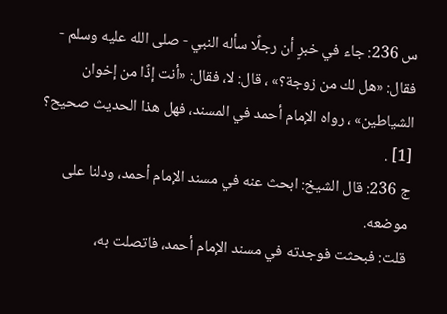س 236: جاء في خبرٍ أن رجلًا سأله النبي - صلى الله عليه وسلم - فقال: «هل لك من زوجة؟» ، قال: لا، فقال: «أنت إذًا من إخوان الشياطين» ، رواه الإمام أحمد في المسند، فهل هذا الحديث صحيح؟ [1] .
ج 236: قال الشيخ: ابحث عنه في مسند الإمام أحمد، ودلنا على موضعه.
قلت: فبحثت فوجدته في مسند الإمام أحمد، فاتصلت به،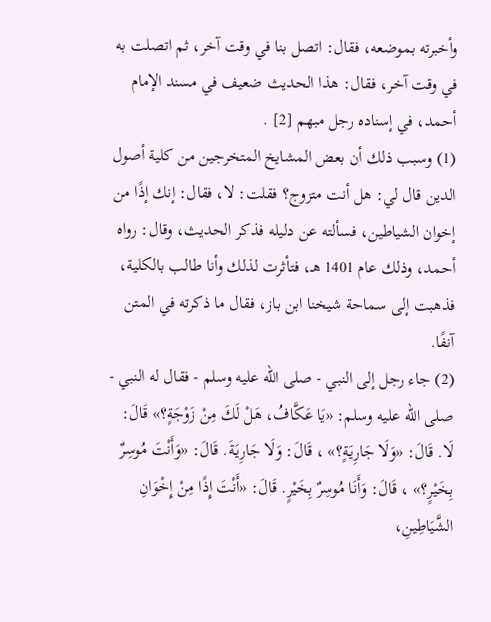وأخبرته بموضعه، فقال: اتصل بنا في وقت آخر، ثم اتصلت به في وقت آخر، فقال: هذا الحديث ضعيف في مسند الإمام أحمد، في إسناده رجل مبهم [2] .
(1) وسبب ذلك أن بعض المشايخ المتخرجين من كلية أصول الدين قال لي: هل أنت متزوج؟ فقلت: لا، فقال: إنك إذًا من إخوان الشياطين، فسألته عن دليله فذكر الحديث، وقال: رواه أحمد، وذلك عام 1401 هـ، فتأثرت لذلك وأنا طالب بالكلية، فذهبت إلى سماحة شيخنا ابن باز، فقال ما ذكرته في المتن آنفًا.
(2) جاء رجل إلى النبي - صلى الله عليه وسلم - فقال له النبي - صلى الله عليه وسلم: «يَا عَكَّافُ، هَلْ لَكَ مِنْ زَوْجَةٍ؟» قَالَ: لَا. قَالَ: «وَلَا جَارِيَةٍ؟» ، قَالَ: وَلَا جَارِيَةَ. قَالَ: «وَأَنْتَ مُوسِرٌ بِخَيْرٍ؟» ، قَالَ: وَأَنَا مُوسِرٌ بِخَيْرٍ. قَالَ: «أَنْتَ إِذًا مِنْ إِخْوَانِ الشَّيَاطِينِ،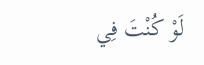لَوْ كُنْتَ فِي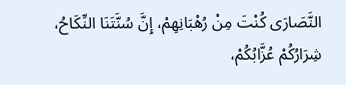النَّصَارَى كُنْتَ مِنْ رُهْبَانِهِمْ، إِنَّ سُنَّتَنَا النِّكَاحُ، شِرَارُكُمْ عُزَّابُكُمْ،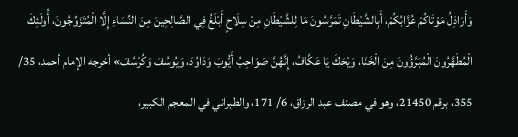وَأَرَاذِلُ مَوْتَاكُمْ عُزَّابُكُمْ، أَبِالشَّيْطَانِ تَمَرَّسُونَ مَا لِلشَّيْطَانِ مِنْ سِلَاحٍ أَبْلَغُ فِي الصَّالِحِينَ مِنَ النِّسَاءِ إِلَّا الْمُتَزَوِّجُونَ، أُولَئِكَ الْمُطَهَّرُونَ الْمُبَرَّؤُونَ مِنَ الْخَنَا، وَيْحَكَ يَا عَكَّافُ، إِنَّهُنَّ صَوَاحِبُ أَيُّوبَ وَدَاوُدَ، وَيُوسُفَ وَكُرْسُفَ» أخرجه الإمام أحمد، 35/ 355، برقم 21450، وهو في مصنف عبد الرزاق، 6/ 171، والطبراني في المعجم الكبير،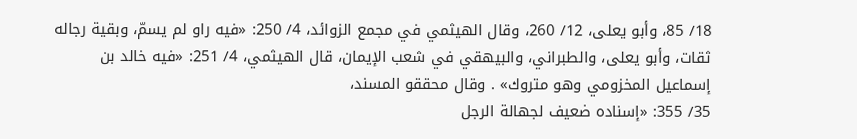18/ 85، وأبو يعلى، 12/ 260، وقال الهيثمي في مجمع الزوائد، 4/ 250: «فيه راو لم يسمّ، وبقية رجاله ثقات، وأبو يعلى، والطبراني، والبيهقي في شعب الإيمان، قال الهيثمي، 4/ 251: «فيه خالد بن إسماعيل المخزومي وهو متروك» . وقال محققو المسند،
35/ 355: «إسناده ضعيف لجهالة الرجل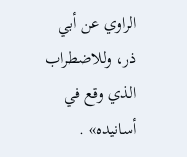الراوي عن أبي ذر، وللاضطراب الذي وقع في أسانيده» .